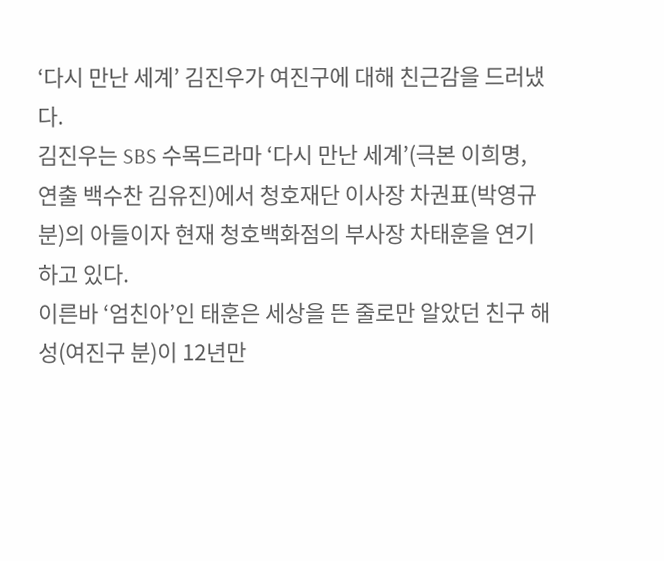‘다시 만난 세계’ 김진우가 여진구에 대해 친근감을 드러냈다.
김진우는 SBS 수목드라마 ‘다시 만난 세계’(극본 이희명, 연출 백수찬 김유진)에서 청호재단 이사장 차권표(박영규 분)의 아들이자 현재 청호백화점의 부사장 차태훈을 연기하고 있다.
이른바 ‘엄친아’인 태훈은 세상을 뜬 줄로만 알았던 친구 해성(여진구 분)이 12년만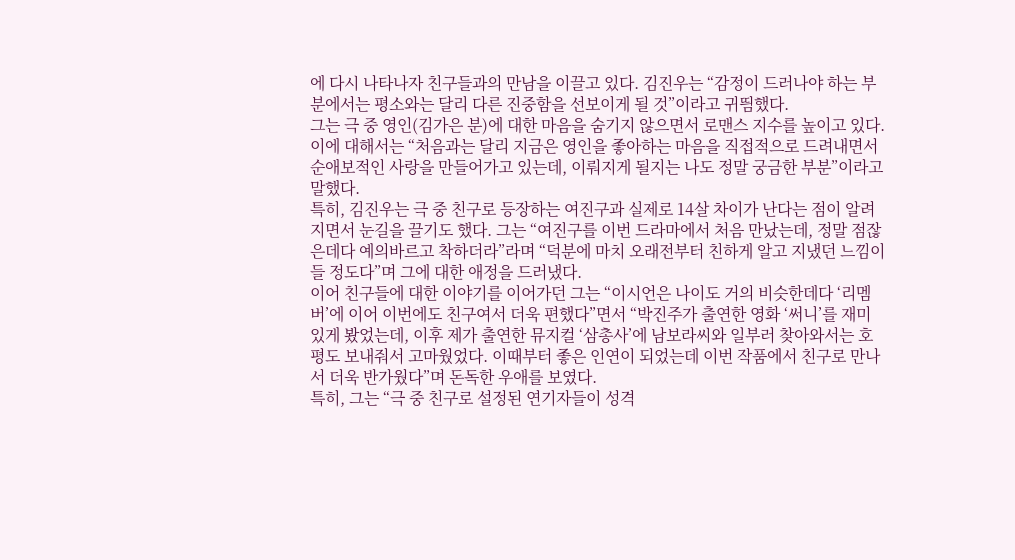에 다시 나타나자 친구들과의 만남을 이끌고 있다. 김진우는 “감정이 드러나야 하는 부분에서는 평소와는 달리 다른 진중함을 선보이게 될 것”이라고 귀띔했다.
그는 극 중 영인(김가은 분)에 대한 마음을 숨기지 않으면서 로맨스 지수를 높이고 있다. 이에 대해서는 “처음과는 달리 지금은 영인을 좋아하는 마음을 직접적으로 드려내면서 순애보적인 사랑을 만들어가고 있는데, 이뤄지게 될지는 나도 정말 궁금한 부분”이라고 말했다.
특히, 김진우는 극 중 친구로 등장하는 여진구과 실제로 14살 차이가 난다는 점이 알려지면서 눈길을 끌기도 했다. 그는 “여진구를 이번 드라마에서 처음 만났는데, 정말 점잖은데다 예의바르고 착하더라”라며 “덕분에 마치 오래전부터 친하게 알고 지냈던 느낌이 들 정도다”며 그에 대한 애정을 드러냈다.
이어 친구들에 대한 이야기를 이어가던 그는 “이시언은 나이도 거의 비슷한데다 ‘리멤버’에 이어 이번에도 친구여서 더욱 편했다”면서 “박진주가 출연한 영화 ‘써니’를 재미있게 봤었는데, 이후 제가 출연한 뮤지컬 ‘삼총사’에 남보라씨와 일부러 찾아와서는 호평도 보내줘서 고마웠었다. 이때부터 좋은 인연이 되었는데 이번 작품에서 친구로 만나서 더욱 반가웠다”며 돈독한 우애를 보였다.
특히, 그는 “극 중 친구로 설정된 연기자들이 성격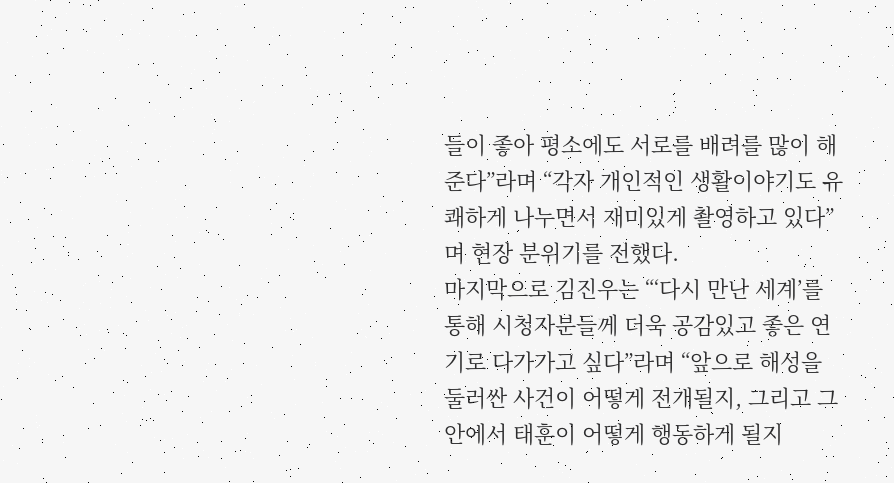들이 좋아 평소에도 서로를 배려를 많이 해준다”라며 “각자 개인적인 생활이야기도 유쾌하게 나누면서 재미있게 촬영하고 있다”며 현장 분위기를 전했다.
마지막으로 김진우는 “‘다시 만난 세계’를 통해 시청자분들께 더욱 공감있고 좋은 연기로 다가가고 싶다”라며 “앞으로 해성을 둘러싼 사건이 어떻게 전개될지, 그리고 그 안에서 태훈이 어떻게 행동하게 될지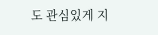도 관심있게 지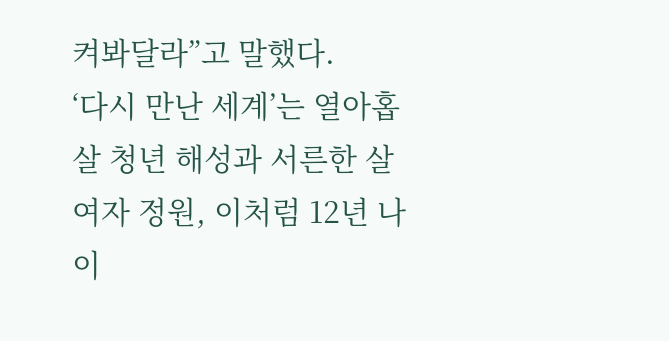켜봐달라”고 말했다.
‘다시 만난 세계’는 열아홉살 청년 해성과 서른한 살 여자 정원, 이처럼 12년 나이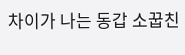차이가 나는 동갑 소꿉친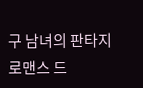구 남녀의 판타지 로맨스 드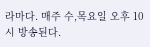라마다. 매주 수,목요일 오후 10시 방송된다.